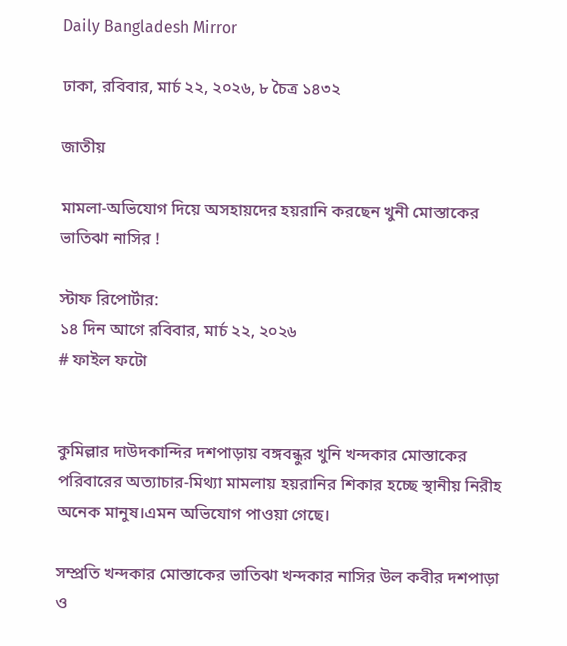Daily Bangladesh Mirror

ঢাকা, রবিবার, মার্চ ২২, ২০২৬, ৮ চৈত্র ১৪৩২

জাতীয়

মামলা-অভিযোগ দিয়ে অসহায়দের হয়রানি করছেন খুনী মোস্তাকের ভাতিঝা নাসির !

স্টাফ রিপোর্টার:
১৪ দিন আগে রবিবার, মার্চ ২২, ২০২৬
# ফাইল ফটো


কুমিল্লার দাউদকান্দির দশপাড়ায় বঙ্গবন্ধুর খুনি খন্দকার মোস্তাকের পরিবারের অত্যাচার-মিথ্যা মামলায় হয়রানির শিকার হচ্ছে স্থানীয় নিরীহ অনেক মানুষ।এমন অভিযোগ পাওয়া গেছে।

সম্প্রতি খন্দকার মোস্তাকের ভাতিঝা খন্দকার নাসির উল কবীর দশপাড়া ও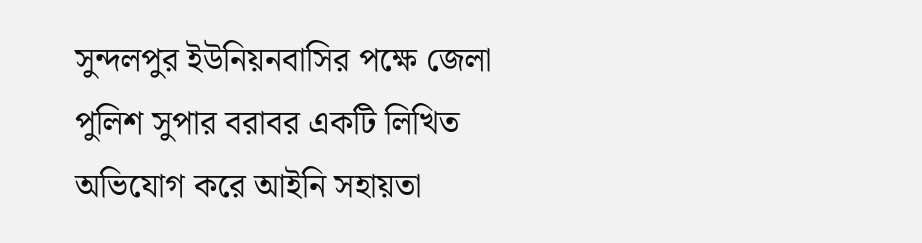সুন্দলপুর ইউনিয়নবাসির পক্ষে জেলা পুলিশ সুপার বরাবর একটি লিখিত অভিযোগ করে আইনি সহায়তা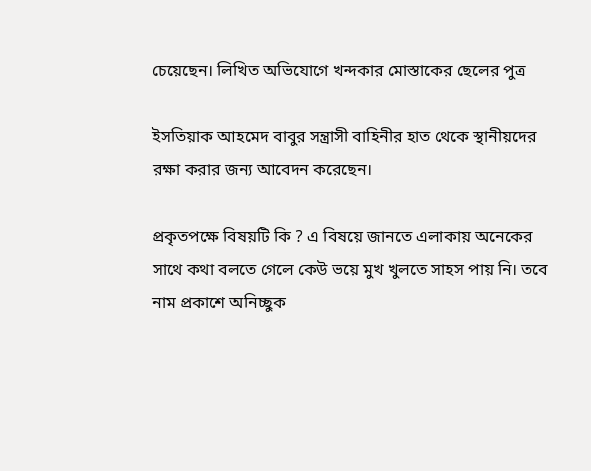চেয়েছেন। লিখিত অভিযোগে খন্দকার মোস্তাকের ছেলের পুত্র

ইসতিয়াক আহমেদ বাবুর সন্ত্রাসী বাহিনীর হাত থেকে স্থানীয়দের রক্ষা করার জন্য আবেদন করেছেন।

প্রকৃতপক্ষে বিষয়টি কি ? এ বিষয়ে জানতে এলাকায় অনেকের সাথে কথা বলতে গেলে কেউ ভয়ে মুখ খুলতে সাহস পায় নি। তবে নাম প্রকাশে অনিচ্ছুক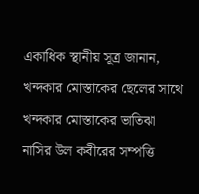একাধিক স্থানীয় সূত্র জানান, খন্দকার মোস্তাকের ছেলের সাথে খন্দকার মোস্তাকের ভাতিঝা নাসির উল কবীরের সম্পত্তি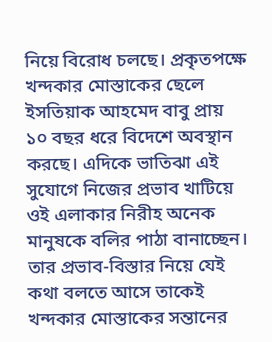নিয়ে বিরোধ চলছে। প্রকৃতপক্ষে খন্দকার মোস্তাকের ছেলে ইসতিয়াক আহমেদ বাবু প্রায় ১০ বছর ধরে বিদেশে অবস্থান করছে। এদিকে ভাতিঝা এই সুযোগে নিজের প্রভাব খাটিয়ে ওই এলাকার নিরীহ অনেক মানুষকে বলির পাঠা বানাচ্ছেন। তার প্রভাব-বিস্তার নিয়ে যেই কথা বলতে আসে তাকেই খন্দকার মোস্তাকের সন্তানের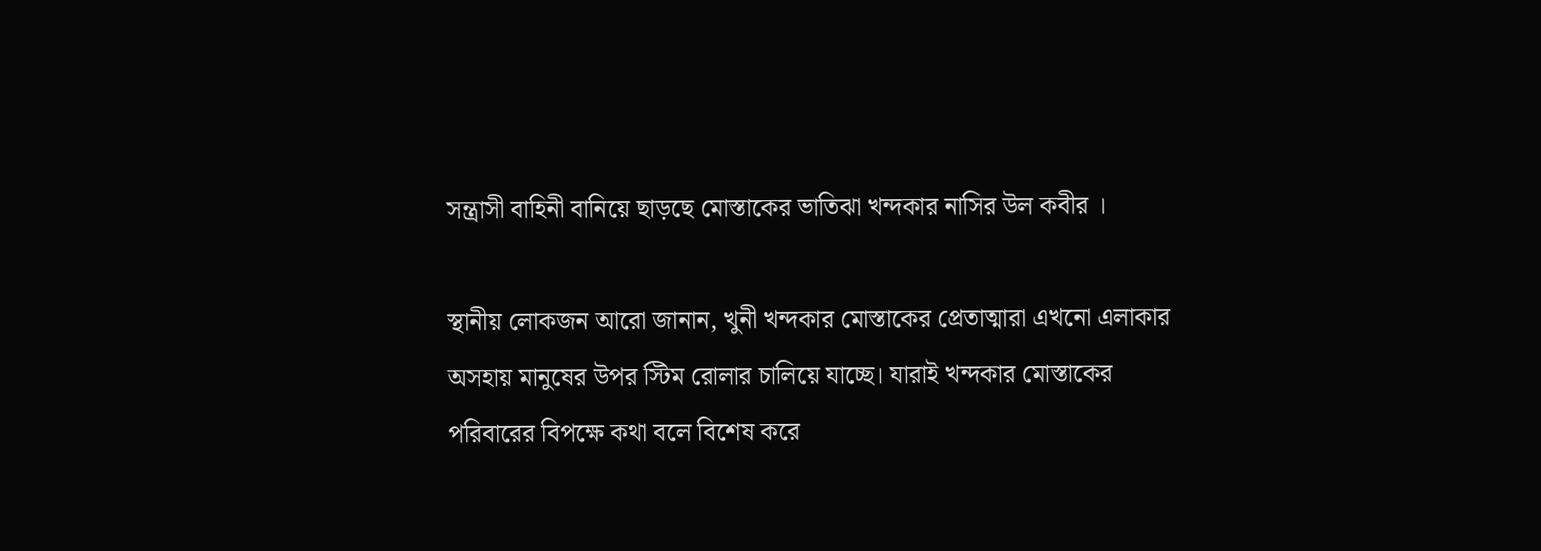সন্ত্রাসী বাহিনী বানিয়ে ছাড়ছে মোস্তাকের ভাতিঝা খন্দকার নাসির উল কবীর ।

স্থানীয় লোকজন আরো জানান, খুনী খন্দকার মোস্তাকের প্রেতাত্মারা এখনো এলাকার অসহায় মানুষের উপর স্টিম রোলার চালিয়ে যাচ্ছে। যারাই খন্দকার মোস্তাকের পরিবারের বিপক্ষে কথা বলে বিশেষ করে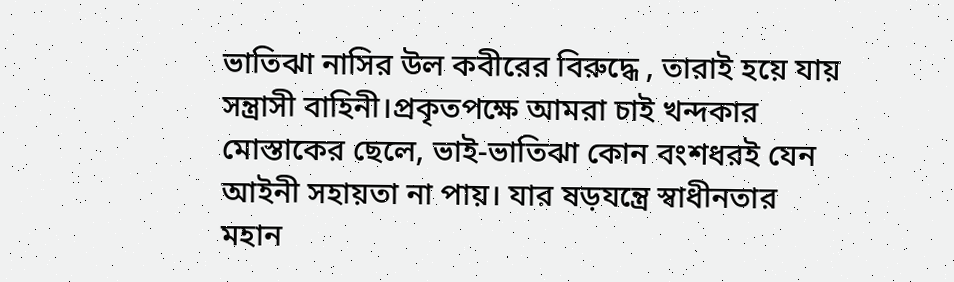ভাতিঝা নাসির উল কবীরের বিরুদ্ধে , তারাই হয়ে যায় সন্ত্রাসী বাহিনী।প্রকৃতপক্ষে আমরা চাই খন্দকার মোস্তাকের ছেলে, ভাই-ভাতিঝা কোন বংশধরই যেন আইনী সহায়তা না পায়। যার ষড়যন্ত্রে স্বাধীনতার মহান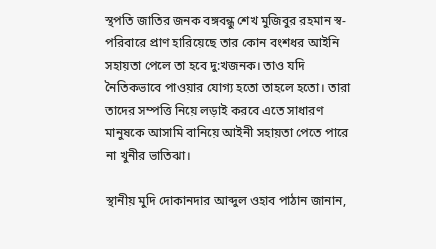স্থপতি জাতির জনক বঙ্গবন্ধু শেখ মুজিবুর রহমান স্ব-পরিবারে প্রাণ হারিয়েছে তার কোন বংশধর আইনি সহায়তা পেলে তা হবে দু:খজনক। তাও যদি নৈতিকভাবে পাওয়ার যোগ্য হতো তাহলে হতো। তারা তাদের সম্পত্তি নিয়ে লড়াই করবে এতে সাধারণ মানুষকে আসামি বানিয়ে আইনী সহায়তা পেতে পারে না খুনীর ভাতিঝা।

স্থানীয় মুদি দোকানদার আব্দুল ওহাব পাঠান জানান,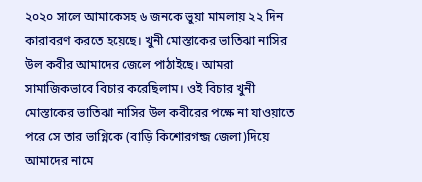২০২০ সালে আমাকেসহ ৬ জনকে ভুয়া মামলায় ২২ দিন কারাবরণ করতে হয়েছে। খুনী মোস্তাকের ভাতিঝা নাসির উল কবীর আমাদের জেলে পাঠাইছে। আমরা সামাজিকভাবে বিচার করেছিলাম। ওই বিচার খুনী মোস্তাকের ভাতিঝা নাসির উল কবীরের পক্ষে না যাওয়াতে পরে সে তার ভাগ্নিকে (বাড়ি কিশোরগন্জ জেলা)দিয়ে আমাদের নামে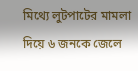মিথ্যে লুটপাটের মামলা দিয়ে ৬ জনকে জেলে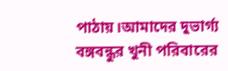পাঠায়।আমাদের দুভার্গ্য বঙ্গবন্ধুর খুনী পরিবারের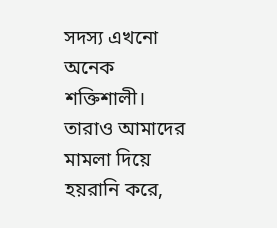সদস্য এখনো অনেক শক্তিশালী। তারাও আমাদের মামলা দিয়ে হয়রানি করে,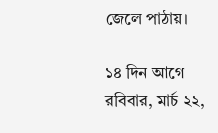জেলে পাঠায়।

১৪ দিন আগে রবিবার, মার্চ ২২,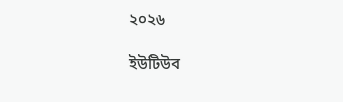২০২৬

ইউটিউব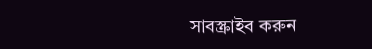সাবস্ক্রাইব করুন